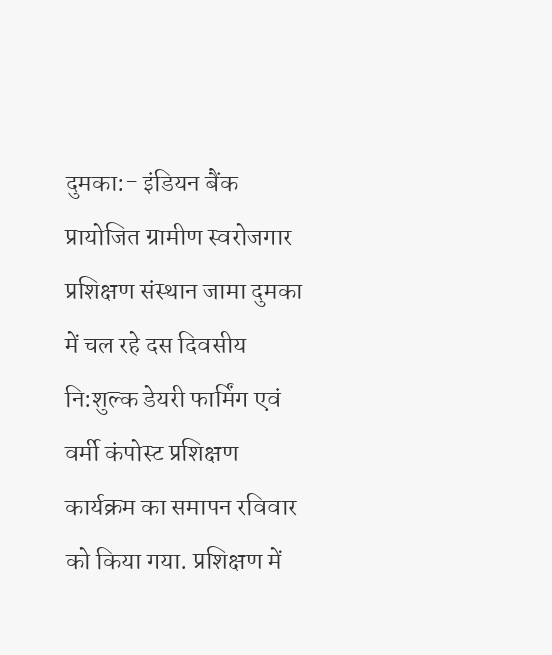दुमका:- इंडियन बैंक प्रायोजित ग्रामीण स्वरोजगार प्रशिक्षण संस्थान जामा दुमका में चल रहे दस दिवसीय नि:शुल्क डेयरी फार्मिंग एवं वर्मी कंपोस्ट प्रशिक्षण कार्यक्रम का समापन रविवार को किया गया. प्रशिक्षण में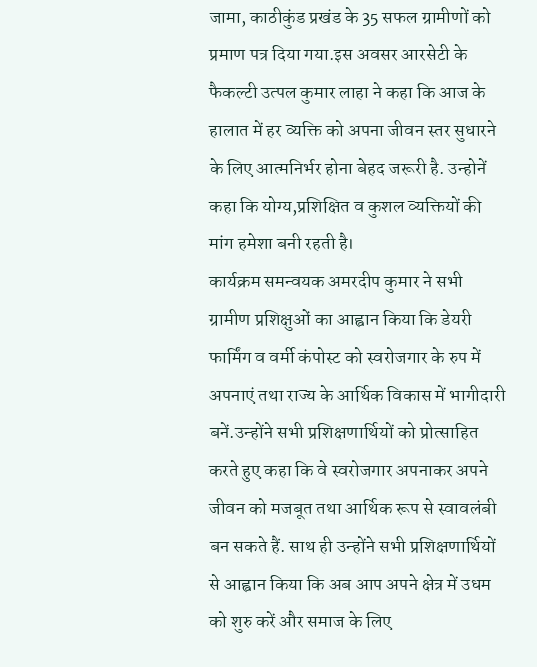जामा, काठीकुंड प्रखंड के 35 सफल ग्रामीणों को प्रमाण पत्र दिया गया.इस अवसर आरसेटी के फैकल्टी उत्पल कुमार लाहा ने कहा कि आज के हालात में हर व्यक्ति को अपना जीवन स्तर सुधारने के लिए आत्मनिर्भर होना बेहद जरूरी है. उन्होनें कहा कि योग्य,प्रशिक्षित व कुशल व्यक्तियों की मांग हमेशा बनी रहती है।
कार्यक्रम समन्वयक अमरदीप कुमार ने सभी ग्रामीण प्रशिक्षुओं का आह्वान किया कि डेयरी फार्मिंग व वर्मी कंपोस्ट को स्वरोजगार के रुप में अपनाएं तथा राज्य के आर्थिक विकास में भागीदारी बनें.उन्होंने सभी प्रशिक्षणार्थियों को प्रोत्साहित करते हुए कहा कि वे स्वरोजगार अपनाकर अपने जीवन को मजबूत तथा आर्थिक रूप से स्वावलंबी बन सकते हैं. साथ ही उन्होंने सभी प्रशिक्षणार्थियों से आह्वान किया कि अब आप अपने क्षेत्र में उधम को शुरु करें और समाज के लिए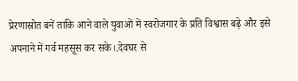प्रेरणास्रोत बनें ताकि आने वाले युवाओं में स्वरोजगार के प्रति विश्वास बढ़े और इसे अपनाने में गर्व महसूस कर सके।.देवघर से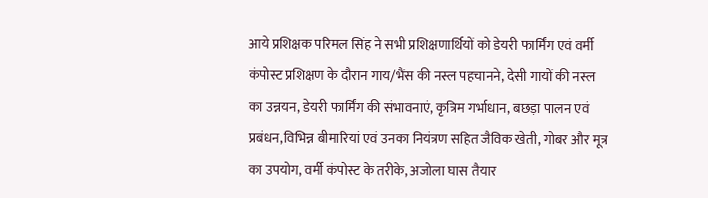आये प्रशिक्षक परिमल सिंह ने सभी प्रशिक्षणार्थियों को डेयरी फार्मिंग एवं वर्मी कंपोस्ट प्रशिक्षण के दौरान गाय/भैंस की नस्ल पहचानने, देसी गायों की नस्ल का उन्नयन, डेयरी फार्मिंग की संभावनाएं, कृत्रिम गर्भाधान, बछड़ा पालन एवं प्रबंधन,विभिन्न बीमारियां एवं उनका नियंत्रण सहित जैविक खेती, गोबर और मूत्र का उपयोग, वर्मी कंपोस्ट के तरीके, अजोला घास तैयार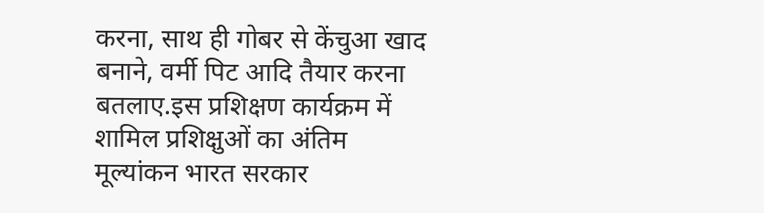करना, साथ ही गोबर से केंचुआ खाद बनाने, वर्मी पिट आदि तैयार करना बतलाए.इस प्रशिक्षण कार्यक्रम में शामिल प्रशिक्षुओं का अंतिम मूल्यांकन भारत सरकार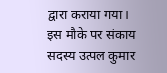द्वारा कराया गया। इस मौके पर संकाय सदस्य उत्पल कुमार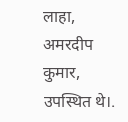लाहा, अमरदीप कुमार, उपस्थित थे।.